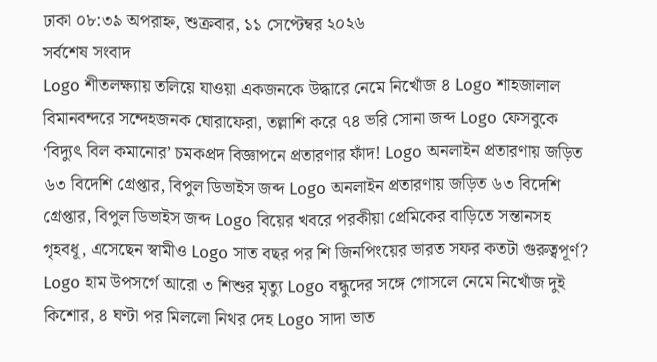ঢাকা ০৮:৩৯ অপরাহ্ন, শুক্রবার, ১১ সেপ্টেম্বর ২০২৬
সর্বশেষ সংবাদ
Logo শীতলক্ষ্যায় তলিয়ে যাওয়া একজনকে উদ্ধারে নেমে নিখোঁজ ৪ Logo শাহজালাল বিমানবন্দরে সন্দেহজনক ঘোরাফেরা, তল্লাশি করে ৭৪ ভরি সোনা জব্দ Logo ফেসবুকে ‘বিদ্যুৎ বিল কমানোর’ চমকপ্রদ বিজ্ঞাপনে প্রতারণার ফাঁদ! Logo অনলাইন প্রতারণায় জড়িত ৬৩ বিদেশি গ্রেপ্তার, বিপুল ডিভাইস জব্দ Logo অনলাইন প্রতারণায় জড়িত ৬৩ বিদেশি গ্রেপ্তার, বিপুল ডিভাইস জব্দ Logo বিয়ের খবরে পরকীয়া প্রেমিকের বাড়িতে সন্তানসহ গৃহবধূ, এসেছেন স্বামীও Logo সাত বছর পর শি জিনপিংয়ের ভারত সফর কতটা গুরুত্বপূর্ণ? Logo হাম উপসর্গে আরো ৩ শিশুর মৃত্যু Logo বন্ধুদের সঙ্গে গোসলে নেমে নিখোঁজ দুই কিশোর, ৪ ঘণ্টা পর মিললো নিথর দেহ Logo সাদা ভাত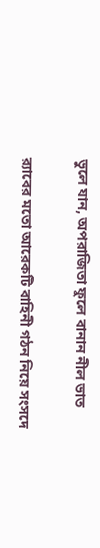ভুলে যান, অপরাজিতা ফুলে বানান নীল ভাত

র‍্যাবের মতো আরেকটি বাহিনী গঠন নিয়ে সংসদে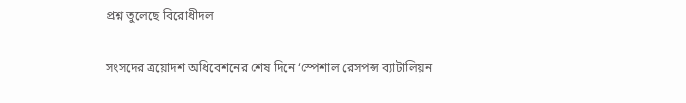প্রশ্ন তুলেছে বিরোধীদল

সংসদের ত্রয়োদশ অধিবেশনের শেষ দিনে ‘স্পেশাল রেসপন্স ব্যাটালিয়ন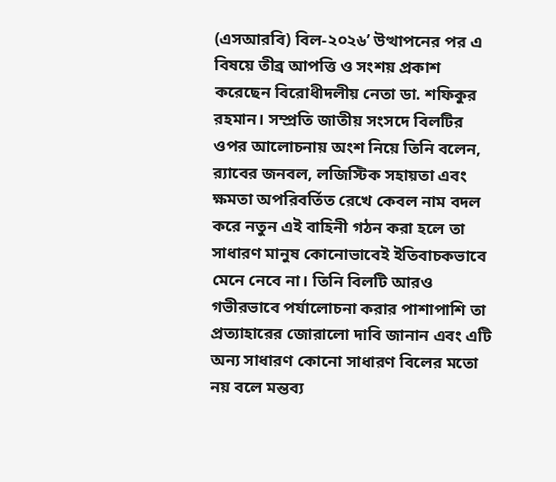(এসআরবি) বিল-২০২৬’ উত্থাপনের পর এ বিষয়ে তীব্র আপত্তি ও সংশয় প্রকাশ করেছেন বিরোধীদলীয় নেতা ডা. শফিকুর রহমান। সম্প্রতি জাতীয় সংসদে বিলটির ওপর আলোচনায় অংশ নিয়ে তিনি বলেন, র‍্যাবের জনবল, লজিস্টিক সহায়তা এবং ক্ষমতা অপরিবর্তিত রেখে কেবল নাম বদল করে নতুন এই বাহিনী গঠন করা হলে তা সাধারণ মানুষ কোনোভাবেই ইতিবাচকভাবে মেনে নেবে না। তিনি বিলটি আরও গভীরভাবে পর্যালোচনা করার পাশাপাশি তা প্রত্যাহারের জোরালো দাবি জানান এবং এটি অন্য সাধারণ কোনো সাধারণ বিলের মতো নয় বলে মন্তব্য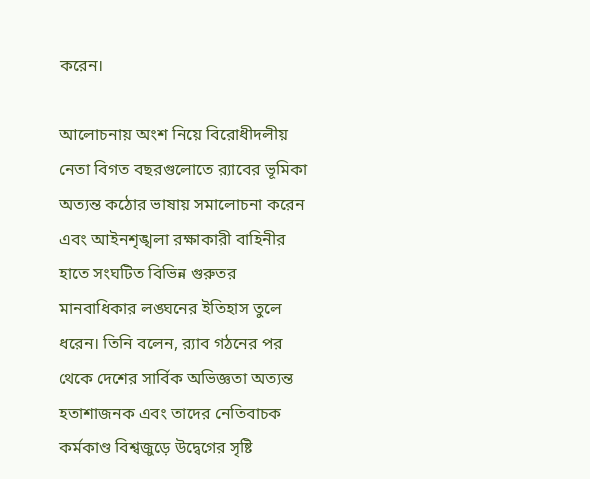করেন।

আলোচনায় অংশ নিয়ে বিরোধীদলীয় নেতা বিগত বছরগুলোতে র‍্যাবের ভূমিকা অত্যন্ত কঠোর ভাষায় সমালোচনা করেন এবং আইনশৃঙ্খলা রক্ষাকারী বাহিনীর হাতে সংঘটিত বিভিন্ন গুরুতর মানবাধিকার লঙ্ঘনের ইতিহাস তুলে ধরেন। তিনি বলেন, র‍্যাব গঠনের পর থেকে দেশের সার্বিক অভিজ্ঞতা অত্যন্ত হতাশাজনক এবং তাদের নেতিবাচক কর্মকাণ্ড বিশ্বজুড়ে উদ্বেগের সৃষ্টি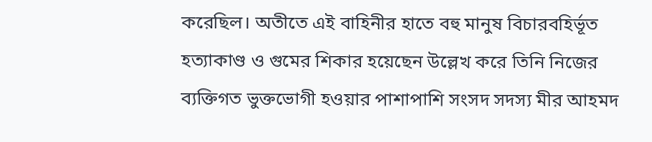করেছিল। অতীতে এই বাহিনীর হাতে বহু মানুষ বিচারবহির্ভূত হত্যাকাণ্ড ও গুমের শিকার হয়েছেন উল্লেখ করে তিনি নিজের ব্যক্তিগত ভুক্তভোগী হওয়ার পাশাপাশি সংসদ সদস্য মীর আহমদ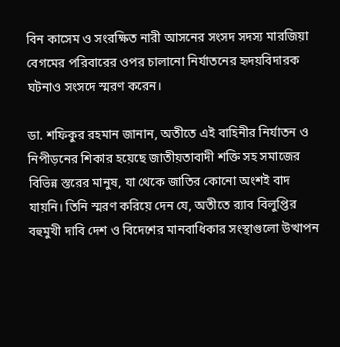বিন কাসেম ও সংরক্ষিত নারী আসনের সংসদ সদস্য মারজিয়া বেগমের পরিবারের ওপর চালানো নির্যাতনের হৃদয়বিদারক ঘটনাও সংসদে স্মরণ করেন।

ডা. শফিকুর রহমান জানান, অতীতে এই বাহিনীর নির্যাতন ও নিপীড়নের শিকার হয়েছে জাতীয়তাবাদী শক্তি সহ সমাজের বিভিন্ন স্তরের মানুষ, যা থেকে জাতির কোনো অংশই বাদ যায়নি। তিনি স্মরণ করিয়ে দেন যে, অতীতে র‍্যাব বিলুপ্তির বহুমুখী দাবি দেশ ও বিদেশের মানবাধিকার সংস্থাগুলো উত্থাপন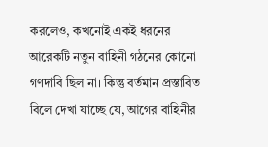করলেও, কখনোই একই ধরনের আরেকটি নতুন বাহিনী গঠনের কোনো গণদাবি ছিল না। কিন্তু বর্তমান প্রস্তাবিত বিলে দেখা যাচ্ছে যে, আগের বাহিনীর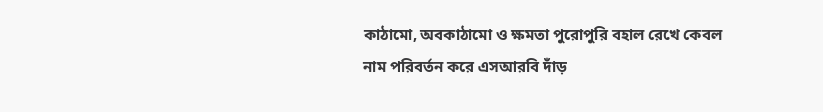কাঠামো, অবকাঠামো ও ক্ষমতা পুরোপুরি বহাল রেখে কেবল নাম পরিবর্তন করে এসআরবি দাঁড়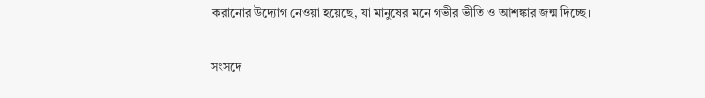করানোর উদ্যোগ নেওয়া হয়েছে, যা মানুষের মনে গভীর ভীতি ও আশঙ্কার জন্ম দিচ্ছে।

সংসদে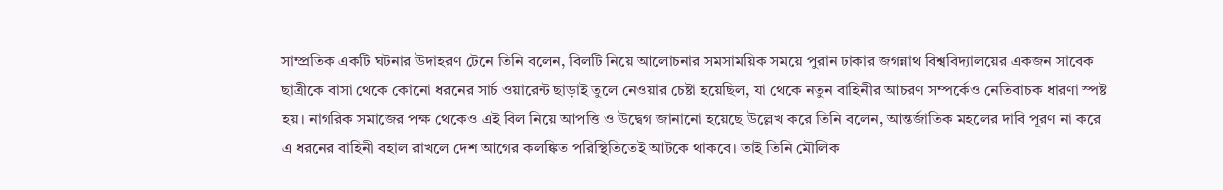সাম্প্রতিক একটি ঘটনার উদাহরণ টেনে তিনি বলেন, বিলটি নিয়ে আলোচনার সমসাময়িক সময়ে পুরান ঢাকার জগন্নাথ বিশ্ববিদ্যালয়ের একজন সাবেক ছাত্রীকে বাসা থেকে কোনো ধরনের সার্চ ওয়ারেন্ট ছাড়াই তুলে নেওয়ার চেষ্টা হয়েছিল, যা থেকে নতুন বাহিনীর আচরণ সম্পর্কেও নেতিবাচক ধারণা স্পষ্ট হয়। নাগরিক সমাজের পক্ষ থেকেও এই বিল নিয়ে আপত্তি ও উদ্বেগ জানানো হয়েছে উল্লেখ করে তিনি বলেন, আন্তর্জাতিক মহলের দাবি পূরণ না করে এ ধরনের বাহিনী বহাল রাখলে দেশ আগের কলঙ্কিত পরিস্থিতিতেই আটকে থাকবে। তাই তিনি মৌলিক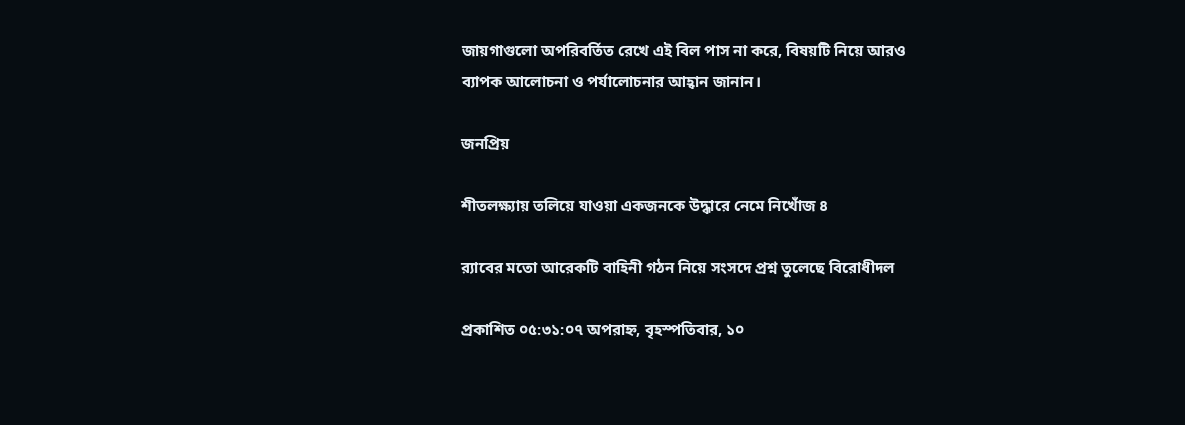জায়গাগুলো অপরিবর্তিত রেখে এই বিল পাস না করে, বিষয়টি নিয়ে আরও ব্যাপক আলোচনা ও পর্যালোচনার আহ্বান জানান।

জনপ্রিয়

শীতলক্ষ্যায় তলিয়ে যাওয়া একজনকে উদ্ধারে নেমে নিখোঁজ ৪

র‍্যাবের মতো আরেকটি বাহিনী গঠন নিয়ে সংসদে প্রশ্ন তুলেছে বিরোধীদল

প্রকাশিত ০৫:৩১:০৭ অপরাহ্ন, বৃহস্পতিবার, ১০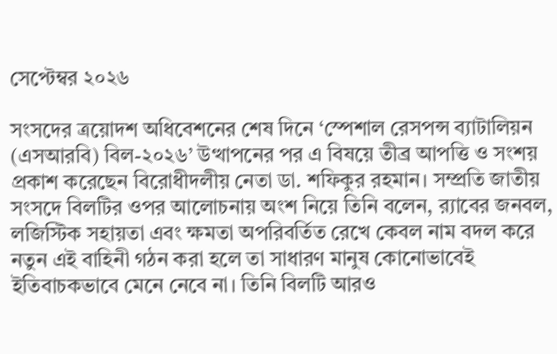সেপ্টেম্বর ২০২৬

সংসদের ত্রয়োদশ অধিবেশনের শেষ দিনে ‘স্পেশাল রেসপন্স ব্যাটালিয়ন (এসআরবি) বিল-২০২৬’ উত্থাপনের পর এ বিষয়ে তীব্র আপত্তি ও সংশয় প্রকাশ করেছেন বিরোধীদলীয় নেতা ডা. শফিকুর রহমান। সম্প্রতি জাতীয় সংসদে বিলটির ওপর আলোচনায় অংশ নিয়ে তিনি বলেন, র‍্যাবের জনবল, লজিস্টিক সহায়তা এবং ক্ষমতা অপরিবর্তিত রেখে কেবল নাম বদল করে নতুন এই বাহিনী গঠন করা হলে তা সাধারণ মানুষ কোনোভাবেই ইতিবাচকভাবে মেনে নেবে না। তিনি বিলটি আরও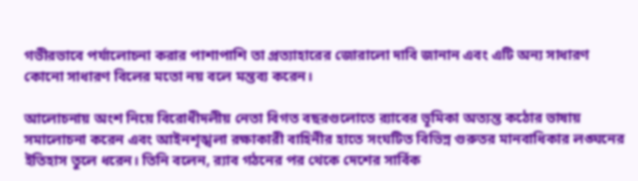গভীরভাবে পর্যালোচনা করার পাশাপাশি তা প্রত্যাহারের জোরালো দাবি জানান এবং এটি অন্য সাধারণ কোনো সাধারণ বিলের মতো নয় বলে মন্তব্য করেন।

আলোচনায় অংশ নিয়ে বিরোধীদলীয় নেতা বিগত বছরগুলোতে র‍্যাবের ভূমিকা অত্যন্ত কঠোর ভাষায় সমালোচনা করেন এবং আইনশৃঙ্খলা রক্ষাকারী বাহিনীর হাতে সংঘটিত বিভিন্ন গুরুতর মানবাধিকার লঙ্ঘনের ইতিহাস তুলে ধরেন। তিনি বলেন, র‍্যাব গঠনের পর থেকে দেশের সার্বিক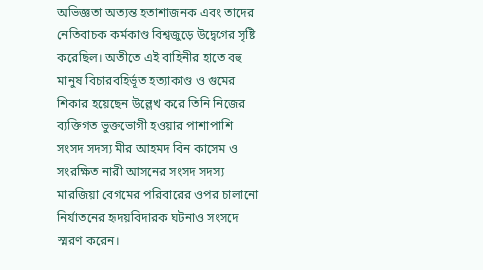অভিজ্ঞতা অত্যন্ত হতাশাজনক এবং তাদের নেতিবাচক কর্মকাণ্ড বিশ্বজুড়ে উদ্বেগের সৃষ্টি করেছিল। অতীতে এই বাহিনীর হাতে বহু মানুষ বিচারবহির্ভূত হত্যাকাণ্ড ও গুমের শিকার হয়েছেন উল্লেখ করে তিনি নিজের ব্যক্তিগত ভুক্তভোগী হওয়ার পাশাপাশি সংসদ সদস্য মীর আহমদ বিন কাসেম ও সংরক্ষিত নারী আসনের সংসদ সদস্য মারজিয়া বেগমের পরিবারের ওপর চালানো নির্যাতনের হৃদয়বিদারক ঘটনাও সংসদে স্মরণ করেন।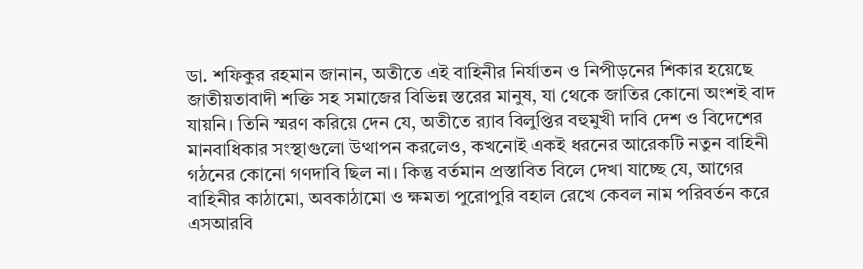ডা. শফিকুর রহমান জানান, অতীতে এই বাহিনীর নির্যাতন ও নিপীড়নের শিকার হয়েছে জাতীয়তাবাদী শক্তি সহ সমাজের বিভিন্ন স্তরের মানুষ, যা থেকে জাতির কোনো অংশই বাদ যায়নি। তিনি স্মরণ করিয়ে দেন যে, অতীতে র‍্যাব বিলুপ্তির বহুমুখী দাবি দেশ ও বিদেশের মানবাধিকার সংস্থাগুলো উত্থাপন করলেও, কখনোই একই ধরনের আরেকটি নতুন বাহিনী গঠনের কোনো গণদাবি ছিল না। কিন্তু বর্তমান প্রস্তাবিত বিলে দেখা যাচ্ছে যে, আগের বাহিনীর কাঠামো, অবকাঠামো ও ক্ষমতা পুরোপুরি বহাল রেখে কেবল নাম পরিবর্তন করে এসআরবি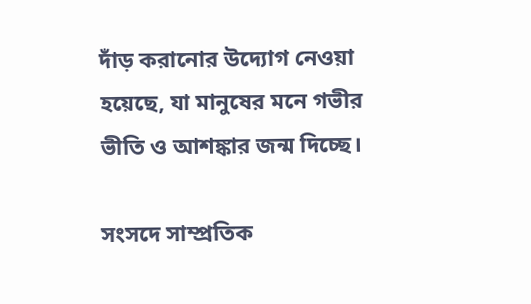দাঁড় করানোর উদ্যোগ নেওয়া হয়েছে, যা মানুষের মনে গভীর ভীতি ও আশঙ্কার জন্ম দিচ্ছে।

সংসদে সাম্প্রতিক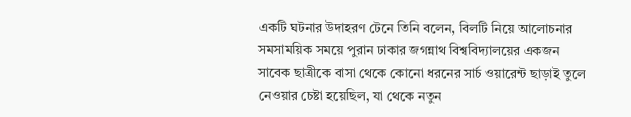একটি ঘটনার উদাহরণ টেনে তিনি বলেন, বিলটি নিয়ে আলোচনার সমসাময়িক সময়ে পুরান ঢাকার জগন্নাথ বিশ্ববিদ্যালয়ের একজন সাবেক ছাত্রীকে বাসা থেকে কোনো ধরনের সার্চ ওয়ারেন্ট ছাড়াই তুলে নেওয়ার চেষ্টা হয়েছিল, যা থেকে নতুন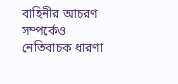বাহিনীর আচরণ সম্পর্কেও নেতিবাচক ধারণা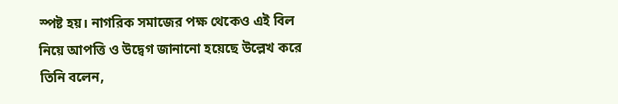স্পষ্ট হয়। নাগরিক সমাজের পক্ষ থেকেও এই বিল নিয়ে আপত্তি ও উদ্বেগ জানানো হয়েছে উল্লেখ করে তিনি বলেন,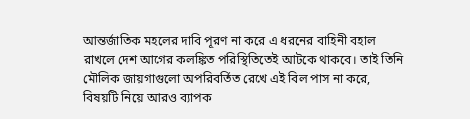আন্তর্জাতিক মহলের দাবি পূরণ না করে এ ধরনের বাহিনী বহাল রাখলে দেশ আগের কলঙ্কিত পরিস্থিতিতেই আটকে থাকবে। তাই তিনি মৌলিক জায়গাগুলো অপরিবর্তিত রেখে এই বিল পাস না করে, বিষয়টি নিয়ে আরও ব্যাপক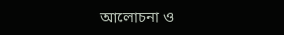আলোচনা ও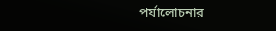পর্যালোচনার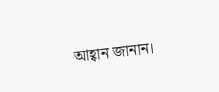আহ্বান জানান।